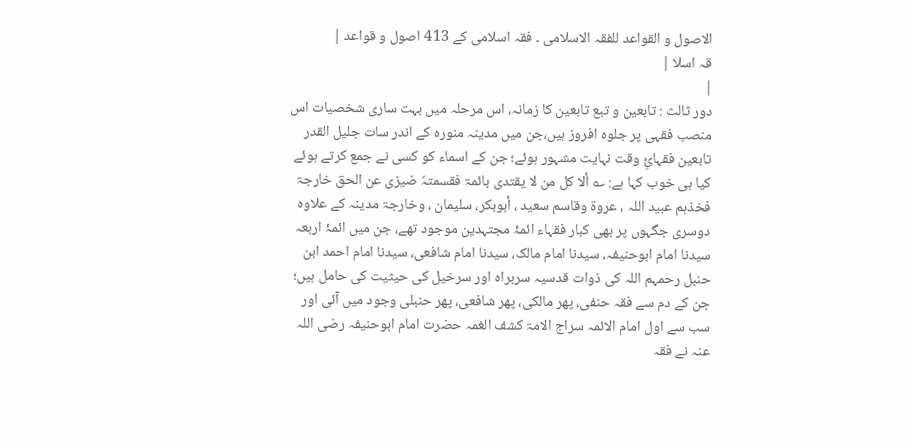الاصول و القواعد للفقہ الاسلامی ۔ فقہ اسلامی کے 413 اصول و قواعد |
قہ اسلا |
|
دور ثالث : تابعین و تبع تابعین کا زمانہ، اس مرحلہ میں بہت ساری شخصیات اس منصب فقہی پر جلوہ افروز ہیں،جن میں مدینہ منورہ کے اندر سات جلیل القدر تابعین فقہائِ وقت نہایت مشہور ہوئے؛ جن کے اسماء کو کسی نے جمع کرتے ہوئے کیا ہی خوب کہا ہے: ؎ ألا کل من لا یقتدی بائمۃ فقسمتہٗ ضیزی عن الحق خارجۃ فخذہم عبید اللہ ، عروۃ وقاسم سعید ، أبوبکر، سلیمان ، وخارجۃ مدینہ کے علاوہ دوسری جگہوں پر بھی کبار فقہاء ائمۂ مجتہدین موجود تھے، جن میں ائمۂ اربعہ سیدنا امام ابوحنیفہ، سیدنا امام مالک، سیدنا امام شافعی، سیدنا امام احمد ابن حنبل رحمہم اللہ کی ذوات قدسیہ سربراہ اور سرخیل کی حیثیت کی حامل ہیں؛ جن کے دم سے فقہ حنفی، پھر مالکی، پھر شافعی، پھر حنبلی وجود میں آئی اور سب سے اول امام الائمہ سراج الامۃ کشف الغمہ حضرت امام ابوحنیفہ رضی اللہ عنہ نے فقہ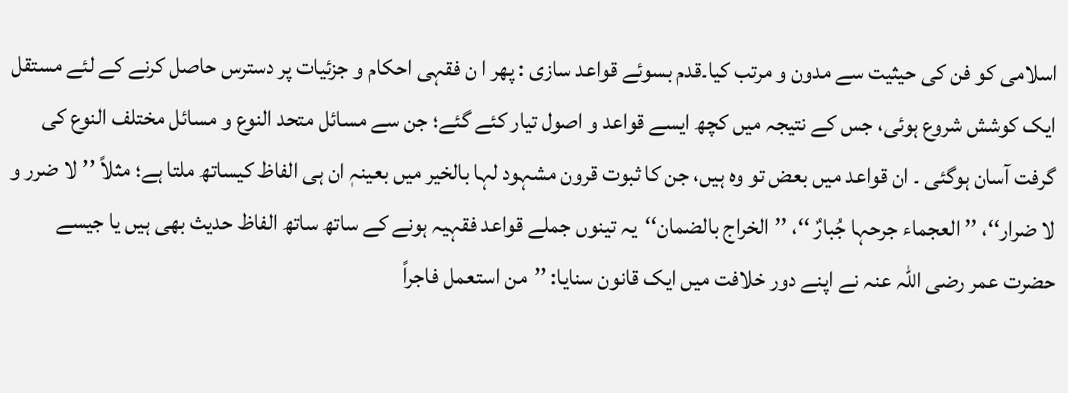اسلامی کو فن کی حیثیت سے مدون و مرتب کیا۔قدم بسوئے قواعد سازی : پھر ا ن فقہی احکام و جزئیات پر دسترس حاصل کرنے کے لئے مستقل ایک کوشش شروع ہوئی، جس کے نتیجہ میں کچھ ایسے قواعد و اصول تیار کئے گئے؛ جن سے مسائل متحد النوع و مسائل مختلف النوع کی گرفت آسان ہوگئی ۔ ان قواعد میں بعض تو وہ ہیں، جن کا ثبوت قرون مشہود لہا بالخیر میں بعینہٖ ان ہی الفاظ کیساتھ ملتا ہے؛ مثلاً ’’لا ضرر و لا ضرار‘‘، ’’ العجماء جرحہا جُبارٌ ‘‘، ’’الخراج بالضمان‘‘یہ تینوں جملے قواعد فقہیہ ہونے کے ساتھ ساتھ الفاظ حدیث بھی ہیں یا جیسے حضرت عمر رضی اللہ عنہ نے اپنے دور خلافت میں ایک قانون سنایا: ’’من استعمل فاجراً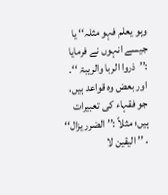وہو یعلم فہو مثلہ‘‘ یا جیسے انہوں نے فرمایا :’’ذروا الربا والریبۃ ‘‘۔ اور بعض وہ قواعد ہیں، جو فقہاء کی تعبیرات ہیں؛ مثلاً :’’ الضرر یزال‘‘ ، ’’ الیقین لا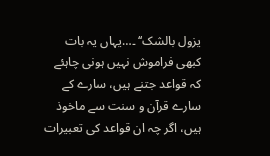یزول بالشک‘‘ ۔…یہاں یہ بات کبھی فراموش نہیں ہونی چاہئے کہ قواعد جتنے ہیں، سارے کے سارے قرآن و سنت سے ماخوذ ہیں، اگر چہ ان قواعد کی تعبیرات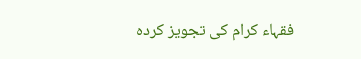فقہاء کرام کی تجویز کردہ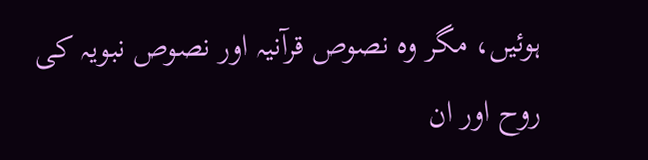ہوئیں، مگر وہ نصوص قرآنیہ اور نصوص نبویہ کی روح اور ان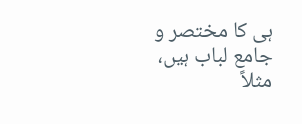ہی کا مختصر و جامع لباب ہیں، مثلاً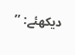دیکھئے: ’’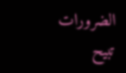الضرورات تبیح